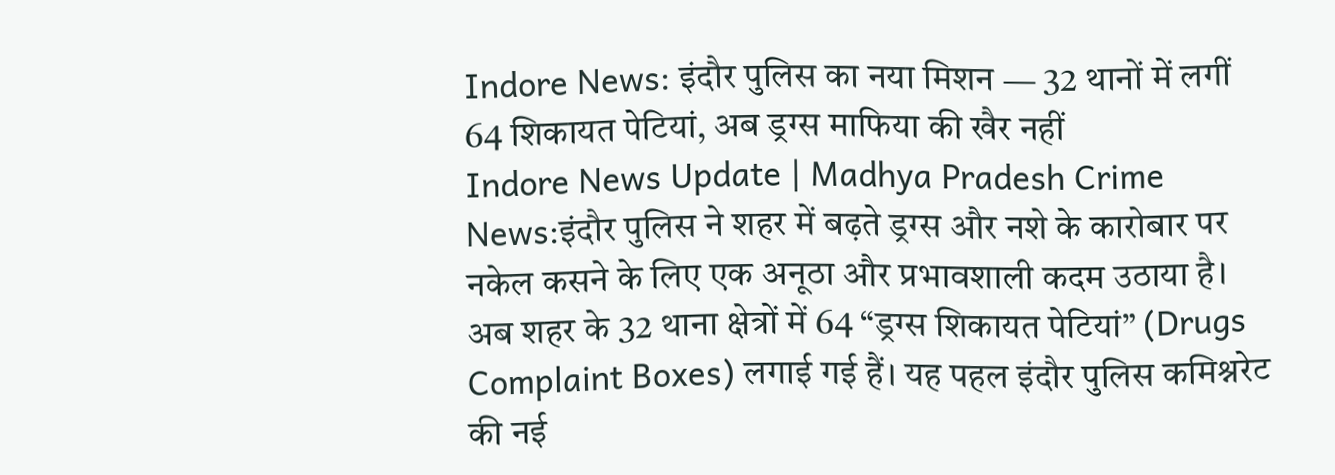Indore News: इंदौर पुलिस का नया मिशन — 32 थानों में लगीं 64 शिकायत पेटियां, अब ड्रग्स माफिया की खैर नहीं
Indore News Update | Madhya Pradesh Crime News:इंदौर पुलिस ने शहर में बढ़ते ड्रग्स और नशे के कारोबार पर नकेल कसने के लिए एक अनूठा और प्रभावशाली कदम उठाया है। अब शहर के 32 थाना क्षेत्रों में 64 “ड्रग्स शिकायत पेटियां” (Drugs Complaint Boxes) लगाई गई हैं। यह पहल इंदौर पुलिस कमिश्नरेट की नई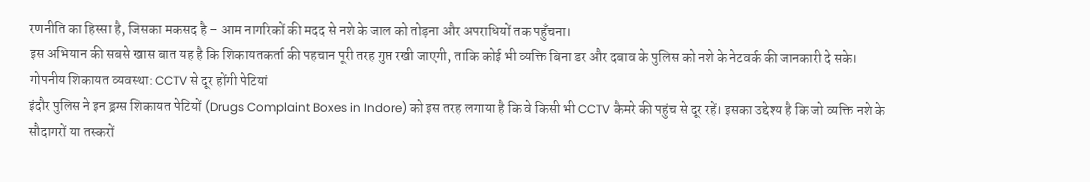रणनीति का हिस्सा है, जिसका मकसद है – आम नागरिकों की मदद से नशे के जाल को तोड़ना और अपराधियों तक पहुँचना।
इस अभियान की सबसे खास बात यह है कि शिकायतकर्ता की पहचान पूरी तरह गुप्त रखी जाएगी, ताकि कोई भी व्यक्ति बिना डर और दबाव के पुलिस को नशे के नेटवर्क की जानकारी दे सके।
गोपनीय शिकायत व्यवस्था: CCTV से दूर होंगी पेटियां
इंदौर पुलिस ने इन ड्रग्स शिकायत पेटियों (Drugs Complaint Boxes in Indore) को इस तरह लगाया है कि वे किसी भी CCTV कैमरे की पहुंच से दूर रहें। इसका उद्देश्य है कि जो व्यक्ति नशे के सौदागरों या तस्करों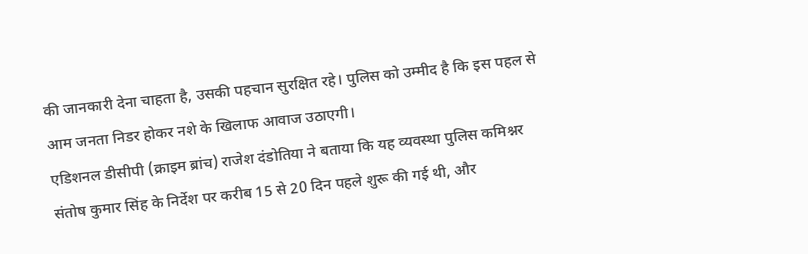की जानकारी देना चाहता है, उसकी पहचान सुरक्षित रहे। पुलिस को उम्मीद है कि इस पहल से आम जनता निडर होकर नशे के खिलाफ आवाज उठाएगी।
एडिशनल डीसीपी (क्राइम ब्रांच) राजेश दंडोतिया ने बताया कि यह व्यवस्था पुलिस कमिश्नर संतोष कुमार सिंह के निर्देश पर करीब 15 से 20 दिन पहले शुरू की गई थी, और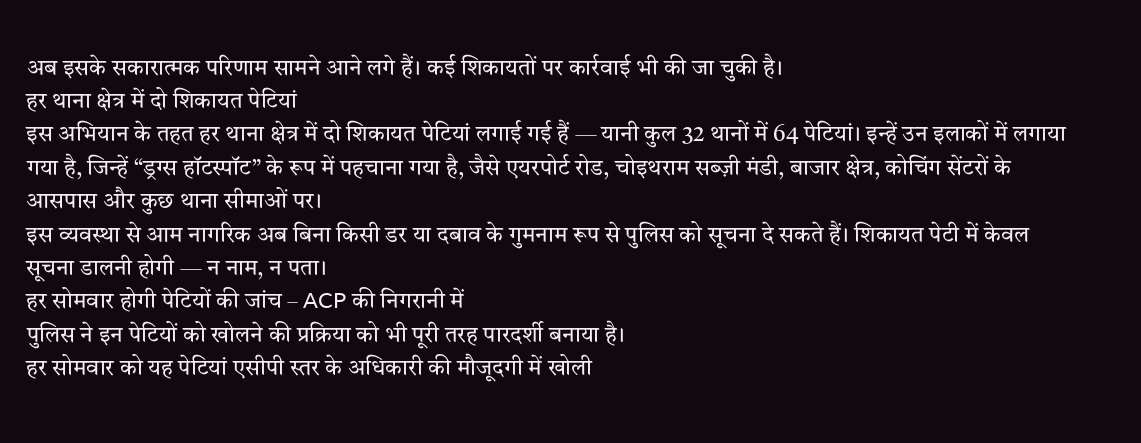अब इसके सकारात्मक परिणाम सामने आने लगे हैं। कई शिकायतों पर कार्रवाई भी की जा चुकी है।
हर थाना क्षेत्र में दो शिकायत पेटियां
इस अभियान के तहत हर थाना क्षेत्र में दो शिकायत पेटियां लगाई गई हैं — यानी कुल 32 थानों में 64 पेटियां। इन्हें उन इलाकों में लगाया गया है, जिन्हें “ड्रग्स हॉटस्पॉट” के रूप में पहचाना गया है, जैसे एयरपोर्ट रोड, चोइथराम सब्ज़ी मंडी, बाजार क्षेत्र, कोचिंग सेंटरों के आसपास और कुछ थाना सीमाओं पर।
इस व्यवस्था से आम नागरिक अब बिना किसी डर या दबाव के गुमनाम रूप से पुलिस को सूचना दे सकते हैं। शिकायत पेटी में केवल सूचना डालनी होगी — न नाम, न पता।
हर सोमवार होगी पेटियों की जांच – ACP की निगरानी में
पुलिस ने इन पेटियों को खोलने की प्रक्रिया को भी पूरी तरह पारदर्शी बनाया है।
हर सोमवार को यह पेटियां एसीपी स्तर के अधिकारी की मौजूदगी में खोली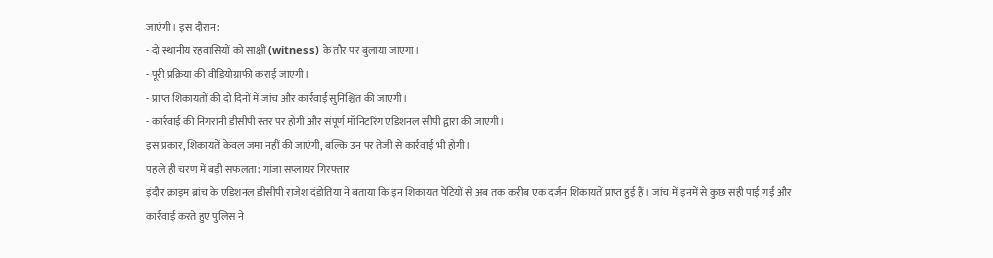जाएंगी। इस दौरान:
- दो स्थानीय रहवासियों को साक्षी (witness) के तौर पर बुलाया जाएगा।
- पूरी प्रक्रिया की वीडियोग्राफी कराई जाएगी।
- प्राप्त शिकायतों की दो दिनों में जांच और कार्रवाई सुनिश्चित की जाएगी।
- कार्रवाई की निगरानी डीसीपी स्तर पर होगी और संपूर्ण मॉनिटरिंग एडिशनल सीपी द्वारा की जाएगी।
इस प्रकार, शिकायतें केवल जमा नहीं की जाएंगी, बल्कि उन पर तेजी से कार्रवाई भी होगी।
पहले ही चरण में बड़ी सफलता: गांजा सप्लायर गिरफ्तार
इंदौर क्राइम ब्रांच के एडिशनल डीसीपी राजेश दंडोतिया ने बताया कि इन शिकायत पेटियों से अब तक करीब एक दर्जन शिकायतें प्राप्त हुई हैं। जांच में इनमें से कुछ सही पाई गईं और कार्रवाई करते हुए पुलिस ने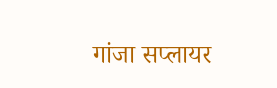गांजा सप्लायर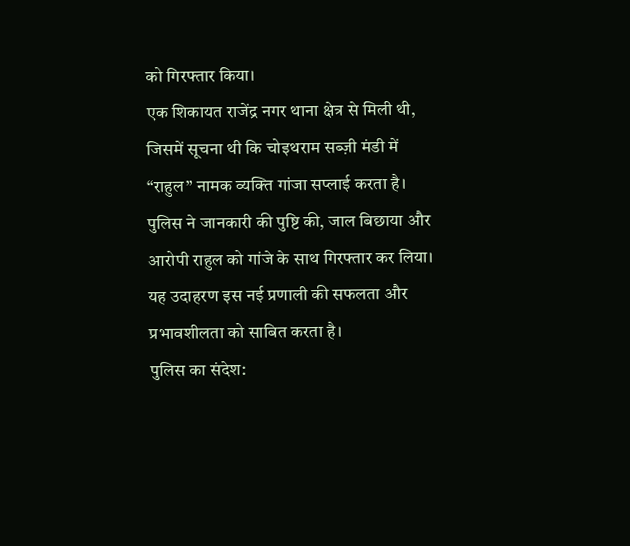को गिरफ्तार किया।
एक शिकायत राजेंद्र नगर थाना क्षेत्र से मिली थी, जिसमें सूचना थी कि चोइथराम सब्ज़ी मंडी में “राहुल” नामक व्यक्ति गांजा सप्लाई करता है। पुलिस ने जानकारी की पुष्टि की, जाल बिछाया और आरोपी राहुल को गांजे के साथ गिरफ्तार कर लिया।
यह उदाहरण इस नई प्रणाली की सफलता और प्रभावशीलता को साबित करता है।
पुलिस का संदेश: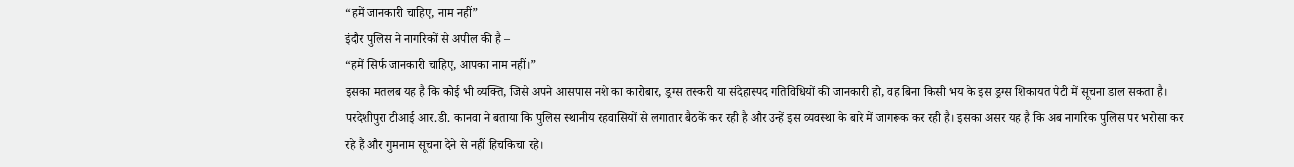“हमें जानकारी चाहिए, नाम नहीं”
इंदौर पुलिस ने नागरिकों से अपील की है –
“हमें सिर्फ जानकारी चाहिए, आपका नाम नहीं।”
इसका मतलब यह है कि कोई भी व्यक्ति, जिसे अपने आसपास नशे का कारोबार, ड्रग्स तस्करी या संदेहास्पद गतिविधियों की जानकारी हो, वह बिना किसी भय के इस ड्रग्स शिकायत पेटी में सूचना डाल सकता है।
परदेशीपुरा टीआई आर.डी. कानवा ने बताया कि पुलिस स्थानीय रहवासियों से लगातार बैठकें कर रही है और उन्हें इस व्यवस्था के बारे में जागरूक कर रही है। इसका असर यह है कि अब नागरिक पुलिस पर भरोसा कर रहे हैं और गुमनाम सूचना देने से नहीं हिचकिचा रहे।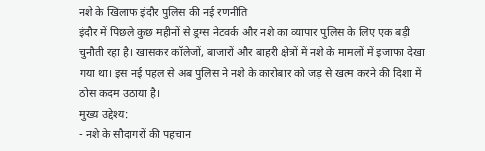नशे के खिलाफ इंदौर पुलिस की नई रणनीति
इंदौर में पिछले कुछ महीनों से ड्रग्स नेटवर्क और नशे का व्यापार पुलिस के लिए एक बड़ी चुनौती रहा है। खासकर कॉलेजों, बाजारों और बाहरी क्षेत्रों में नशे के मामलों में इजाफा देखा गया था। इस नई पहल से अब पुलिस ने नशे के कारोबार को जड़ से खत्म करने की दिशा में ठोस कदम उठाया है।
मुख्य उद्देश्य:
- नशे के सौदागरों की पहचान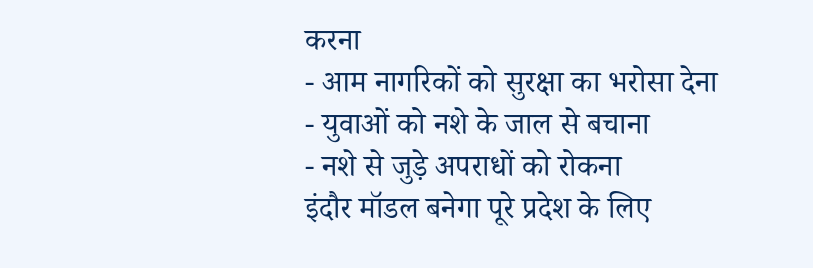करना
- आम नागरिकों को सुरक्षा का भरोसा देना
- युवाओं को नशे के जाल से बचाना
- नशे से जुड़े अपराधों को रोकना
इंदौर मॉडल बनेगा पूरे प्रदेश के लिए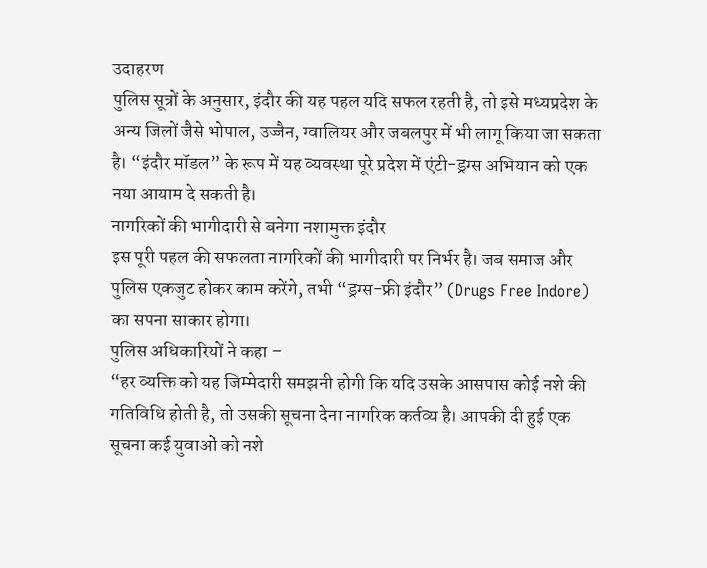उदाहरण
पुलिस सूत्रों के अनुसार, इंदौर की यह पहल यदि सफल रहती है, तो इसे मध्यप्रदेश के अन्य जिलों जैसे भोपाल, उज्जैन, ग्वालियर और जबलपुर में भी लागू किया जा सकता है। “इंदौर मॉडल” के रूप में यह व्यवस्था पूरे प्रदेश में एंटी-ड्रग्स अभियान को एक नया आयाम दे सकती है।
नागरिकों की भागीदारी से बनेगा नशामुक्त इंदौर
इस पूरी पहल की सफलता नागरिकों की भागीदारी पर निर्भर है। जब समाज और पुलिस एकजुट होकर काम करेंगे, तभी “ड्रग्स-फ्री इंदौर” (Drugs Free Indore) का सपना साकार होगा।
पुलिस अधिकारियों ने कहा –
“हर व्यक्ति को यह जिम्मेदारी समझनी होगी कि यदि उसके आसपास कोई नशे की गतिविधि होती है, तो उसकी सूचना देना नागरिक कर्तव्य है। आपकी दी हुई एक सूचना कई युवाओं को नशे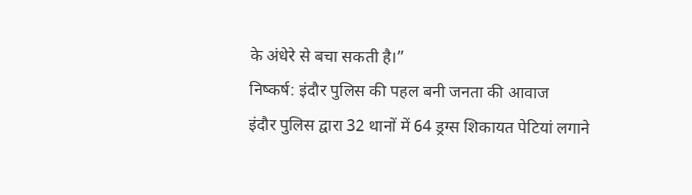के अंधेरे से बचा सकती है।”
निष्कर्ष: इंदौर पुलिस की पहल बनी जनता की आवाज
इंदौर पुलिस द्वारा 32 थानों में 64 ड्रग्स शिकायत पेटियां लगाने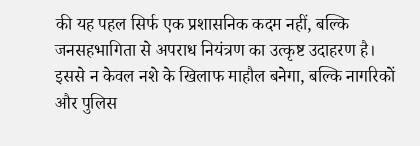की यह पहल सिर्फ एक प्रशासनिक कदम नहीं, बल्कि जनसहभागिता से अपराध नियंत्रण का उत्कृष्ट उदाहरण है। इससे न केवल नशे के खिलाफ माहौल बनेगा, बल्कि नागरिकों और पुलिस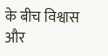के बीच विश्वास और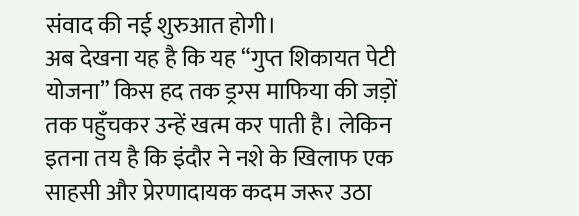संवाद की नई शुरुआत होगी।
अब देखना यह है कि यह “गुप्त शिकायत पेटी योजना” किस हद तक ड्रग्स माफिया की जड़ों तक पहुँचकर उन्हें खत्म कर पाती है। लेकिन इतना तय है कि इंदौर ने नशे के खिलाफ एक साहसी और प्रेरणादायक कदम जरूर उठा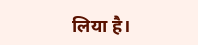लिया है।